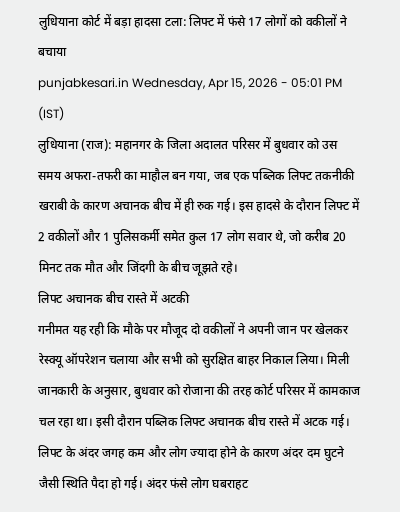लुधियाना कोर्ट में बड़ा हादसा टला: लिफ्ट में फंसे 17 लोगों को वकीलों ने बचाया
punjabkesari.in Wednesday, Apr 15, 2026 - 05:01 PM (IST)
लुधियाना (राज): महानगर के जिला अदालत परिसर में बुधवार को उस समय अफरा-तफरी का माहौल बन गया, जब एक पब्लिक लिफ्ट तकनीकी खराबी के कारण अचानक बीच में ही रुक गई। इस हादसे के दौरान लिफ्ट में 2 वकीलों और 1 पुलिसकर्मी समेत कुल 17 लोग सवार थे, जो करीब 20 मिनट तक मौत और जिंदगी के बीच जूझते रहे।
लिफ्ट अचानक बीच रास्ते में अटकी
गनीमत यह रही कि मौके पर मौजूद दो वकीलों ने अपनी जान पर खेलकर रेस्क्यू ऑपरेशन चलाया और सभी को सुरक्षित बाहर निकाल लिया। मिली जानकारी के अनुसार, बुधवार को रोजाना की तरह कोर्ट परिसर में कामकाज चल रहा था। इसी दौरान पब्लिक लिफ्ट अचानक बीच रास्ते में अटक गई। लिफ्ट के अंदर जगह कम और लोग ज्यादा होने के कारण अंदर दम घुटने जैसी स्थिति पैदा हो गई। अंदर फंसे लोग घबराहट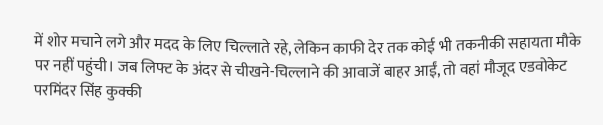में शोर मचाने लगे और मदद के लिए चिल्लाते रहे, लेकिन काफी देर तक कोई भी तकनीकी सहायता मौके पर नहीं पहुंची। जब लिफ्ट के अंदर से चीखने-चिल्लाने की आवाजें बाहर आईं, तो वहां मौजूद एडवोकेट परमिंदर सिंह कुक्की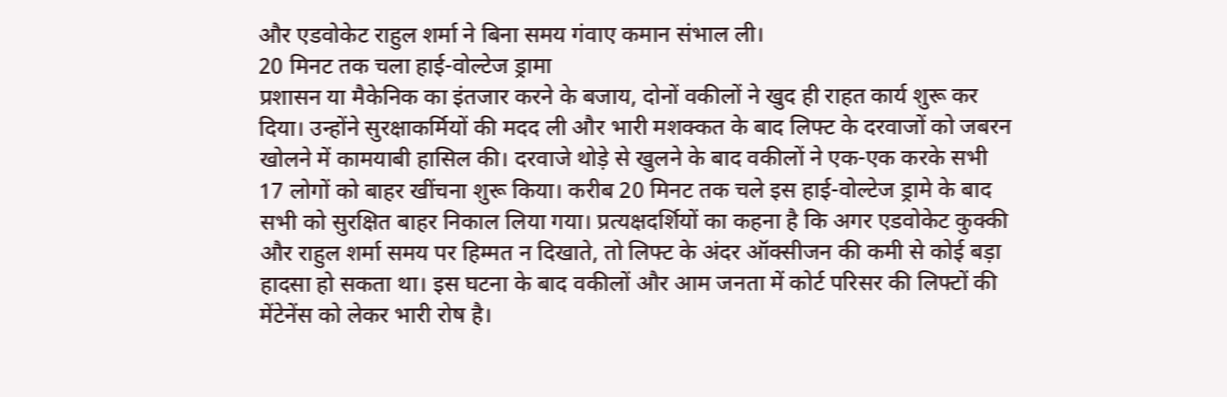और एडवोकेट राहुल शर्मा ने बिना समय गंवाए कमान संभाल ली।
20 मिनट तक चला हाई-वोल्टेज ड्रामा
प्रशासन या मैकेनिक का इंतजार करने के बजाय, दोनों वकीलों ने खुद ही राहत कार्य शुरू कर दिया। उन्होंने सुरक्षाकर्मियों की मदद ली और भारी मशक्कत के बाद लिफ्ट के दरवाजों को जबरन खोलने में कामयाबी हासिल की। दरवाजे थोड़े से खुलने के बाद वकीलों ने एक-एक करके सभी 17 लोगों को बाहर खींचना शुरू किया। करीब 20 मिनट तक चले इस हाई-वोल्टेज ड्रामे के बाद सभी को सुरक्षित बाहर निकाल लिया गया। प्रत्यक्षदर्शियों का कहना है कि अगर एडवोकेट कुक्की और राहुल शर्मा समय पर हिम्मत न दिखाते, तो लिफ्ट के अंदर ऑक्सीजन की कमी से कोई बड़ा हादसा हो सकता था। इस घटना के बाद वकीलों और आम जनता में कोर्ट परिसर की लिफ्टों की मेंटेनेंस को लेकर भारी रोष है।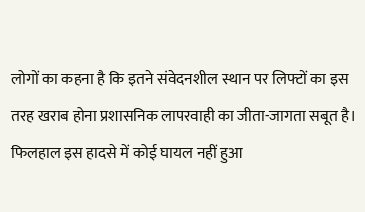लोगों का कहना है कि इतने संवेदनशील स्थान पर लिफ्टों का इस तरह खराब होना प्रशासनिक लापरवाही का जीता-जागता सबूत है। फिलहाल इस हादसे में कोई घायल नहीं हुआ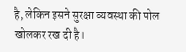है, लेकिन इसने सुरक्षा व्यवस्था की पोल खोलकर रख दी है।